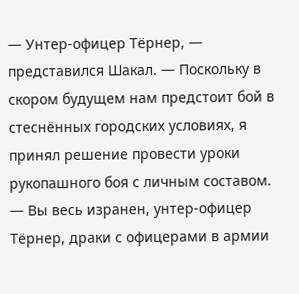— Унтер-офицер Тёрнер, — представился Шакал. — Поскольку в скором будущем нам предстоит бой в стеснённых городских условиях, я принял решение провести уроки рукопашного боя с личным составом.
— Вы весь изранен, унтер-офицер Тёрнер, драки с офицерами в армии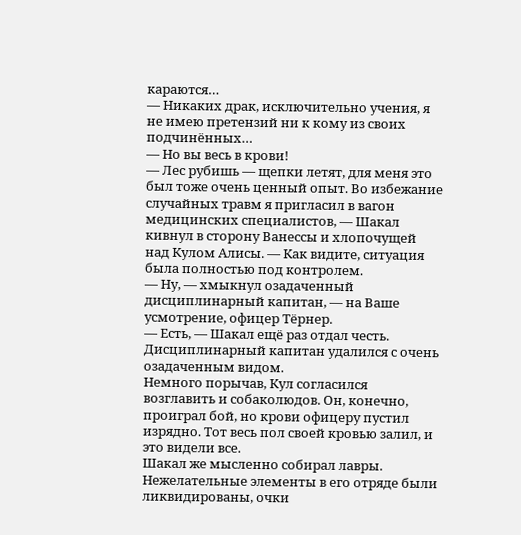караются…
— Никаких драк, исключительно учения, я не имею претензий ни к кому из своих подчинённых…
— Но вы весь в крови!
— Лес рубишь — щепки летят, для меня это был тоже очень ценный опыт. Во избежание случайных травм я пригласил в вагон медицинских специалистов, — Шакал кивнул в сторону Ванессы и хлопочущей над Кулом Алисы. — Как видите, ситуация была полностью под контролем.
— Ну, — хмыкнул озадаченный дисциплинарный капитан, — на Ваше усмотрение, офицер Тёрнер.
— Есть, — Шакал ещё раз отдал честь.
Дисциплинарный капитан удалился с очень озадаченным видом.
Немного порычав, Кул согласился возглавить и собаколюдов. Он, конечно, проиграл бой, но крови офицеру пустил изрядно. Тот весь пол своей кровью залил, и это видели все.
Шакал же мысленно собирал лавры. Нежелательные элементы в его отряде были ликвидированы, очки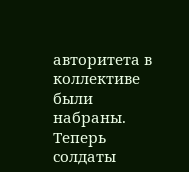авторитета в коллективе были набраны. Теперь солдаты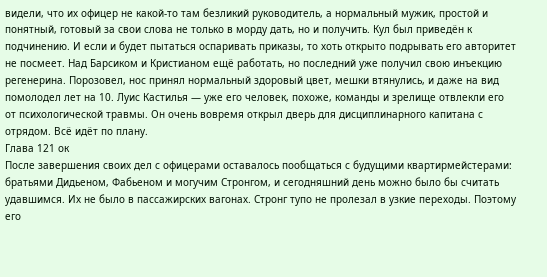видели, что их офицер не какой-то там безликий руководитель, а нормальный мужик, простой и понятный, готовый за свои слова не только в морду дать, но и получить. Кул был приведён к подчинению. И если и будет пытаться оспаривать приказы, то хоть открыто подрывать его авторитет не посмеет. Над Барсиком и Кристианом ещё работать, но последний уже получил свою инъекцию регенерина. Порозовел, нос принял нормальный здоровый цвет, мешки втянулись, и даже на вид помолодел лет на 10. Луис Кастилья — уже его человек, похоже, команды и зрелище отвлекли его от психологической травмы. Он очень вовремя открыл дверь для дисциплинарного капитана с отрядом. Всё идёт по плану.
Глава 121 ок
После завершения своих дел с офицерами оставалось пообщаться с будущими квартирмейстерами: братьями Дидьеном, Фабьеном и могучим Стронгом, и сегодняшний день можно было бы считать удавшимся. Их не было в пассажирских вагонах. Стронг тупо не пролезал в узкие переходы. Поэтому его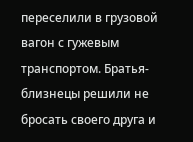переселили в грузовой вагон с гужевым транспортом. Братья-близнецы решили не бросать своего друга и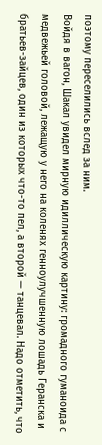поэтому переселились вслед за ним.
Войдя в вагон, Шакал увидел мирную идиллическую картину: громадного гуманоида с медвежьей головой, лежащую у него на коленях генноулучшенную лошадь Геранска и братьев-зайцев, один из которых что-то пел, а второй — танцевал. Надо отметить, что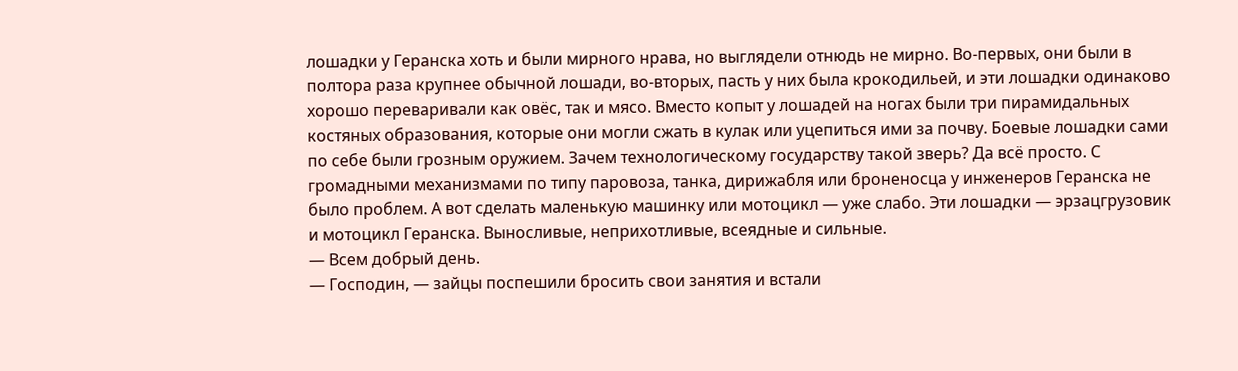лошадки у Геранска хоть и были мирного нрава, но выглядели отнюдь не мирно. Во-первых, они были в полтора раза крупнее обычной лошади, во-вторых, пасть у них была крокодильей, и эти лошадки одинаково хорошо переваривали как овёс, так и мясо. Вместо копыт у лошадей на ногах были три пирамидальных костяных образования, которые они могли сжать в кулак или уцепиться ими за почву. Боевые лошадки сами по себе были грозным оружием. Зачем технологическому государству такой зверь? Да всё просто. С громадными механизмами по типу паровоза, танка, дирижабля или броненосца у инженеров Геранска не было проблем. А вот сделать маленькую машинку или мотоцикл — уже слабо. Эти лошадки — эрзацгрузовик и мотоцикл Геранска. Выносливые, неприхотливые, всеядные и сильные.
— Всем добрый день.
— Господин, — зайцы поспешили бросить свои занятия и встали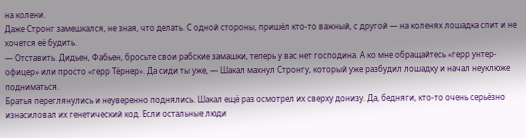на колени.
Даже Стронг замешкался, не зная, что делать. С одной стороны, пришёл кто-то важный, с другой — на коленях лошадка спит и не хочется её будить.
— Отставить. Дидьен, Фабьен, бросьте свои рабские замашки, теперь у вас нет господина. А ко мне обращайтесь «герр унтер-офицер» или просто «герр Тёрнер». Да сиди ты уже, — Шакал махнул Стронгу, который уже разбудил лошадку и начал неуклюже подниматься.
Братья переглянулись и неуверенно поднялись. Шакал ещё раз осмотрел их сверху донизу. Да, бедняги, кто-то очень серьёзно изнасиловал их генетический код. Если остальные люди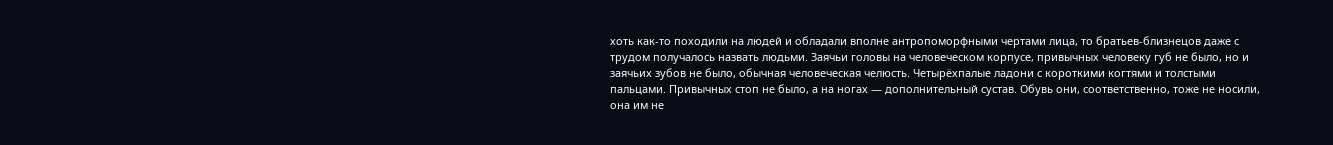хоть как-то походили на людей и обладали вполне антропоморфными чертами лица, то братьев-близнецов даже с трудом получалось назвать людьми. Заячьи головы на человеческом корпусе, привычных человеку губ не было, но и заячьих зубов не было, обычная человеческая челюсть. Четырёхпалые ладони с короткими когтями и толстыми пальцами. Привычных стоп не было, а на ногах — дополнительный сустав. Обувь они, соответственно, тоже не носили, она им не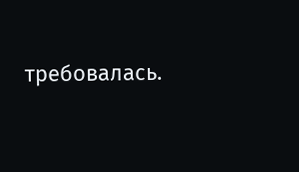требовалась.